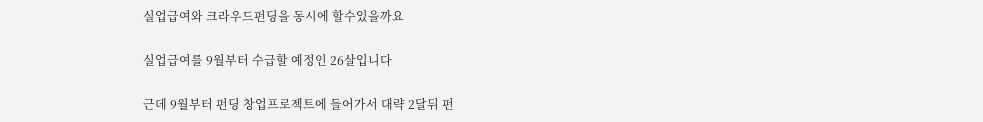실업급여와 크라우드펀딩을 동시에 할수있을까요

실업급여를 9월부터 수급할 예정인 26살입니다

근데 9월부터 펀딩 창업프로젝트에 들어가서 대략 2달뒤 펀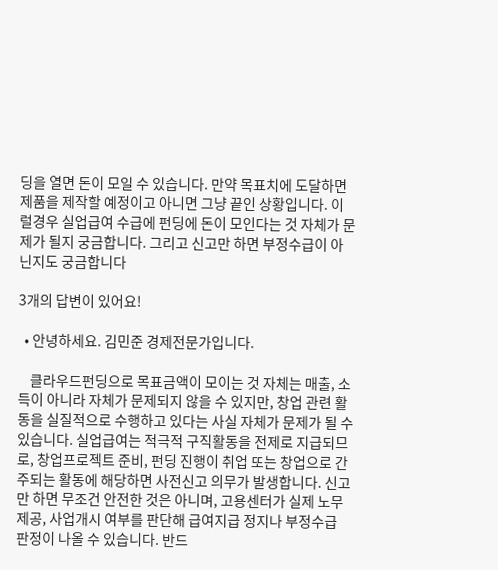딩을 열면 돈이 모일 수 있습니다. 만약 목표치에 도달하면 제품을 제작할 예정이고 아니면 그냥 끝인 상황입니다. 이럴경우 실업급여 수급에 펀딩에 돈이 모인다는 것 자체가 문제가 될지 궁금합니다. 그리고 신고만 하면 부정수급이 아닌지도 궁금합니다

3개의 답변이 있어요!

  • 안녕하세요. 김민준 경제전문가입니다.

    클라우드펀딩으로 목표금액이 모이는 것 자체는 매출, 소득이 아니라 자체가 문제되지 않을 수 있지만, 창업 관련 활동을 실질적으로 수행하고 있다는 사실 자체가 문제가 될 수 있습니다. 실업급여는 적극적 구직활동을 전제로 지급되므로, 창업프로젝트 준비, 펀딩 진행이 취업 또는 창업으로 간주되는 활동에 해당하면 사전신고 의무가 발생합니다. 신고만 하면 무조건 안전한 것은 아니며, 고용센터가 실제 노무제공, 사업개시 여부를 판단해 급여지급 정지나 부정수급 판정이 나올 수 있습니다. 반드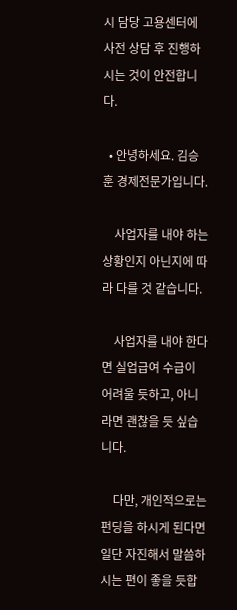시 담당 고용센터에 사전 상담 후 진행하시는 것이 안전합니다.

  • 안녕하세요. 김승훈 경제전문가입니다.

    사업자를 내야 하는 상황인지 아닌지에 따라 다를 것 같습니다.

    사업자를 내야 한다면 실업급여 수급이 어려울 듯하고, 아니라면 괜찮을 듯 싶습니다.

    다만, 개인적으로는 펀딩을 하시게 된다면 일단 자진해서 말씀하시는 편이 좋을 듯합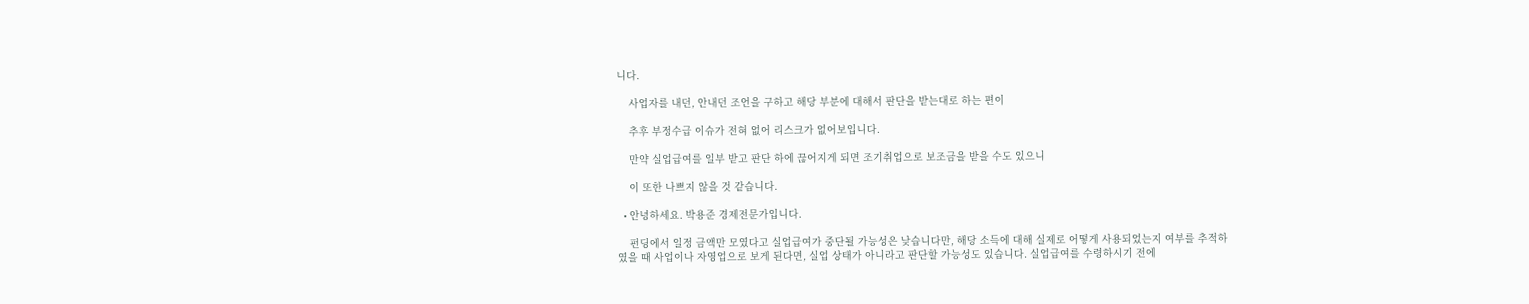니다.

    사업자를 내던, 안내던 조언을 구하고 해당 부분에 대해서 판단을 받는대로 하는 편이

    추후 부정수급 이슈가 전혀 없어 리스크가 없어보입니다.

    만약 실업급여를 일부 받고 판단 하에 끊어지게 되면 조기취업으로 보조금을 받을 수도 있으니

    이 또한 나쁘지 않을 것 같습니다.

  • 안녕하세요. 박용준 경제전문가입니다.

    펀딩에서 일정 금액만 모였다고 실업급여가 중단될 가능성은 낮습니다만, 해당 소득에 대해 실제로 어떻게 사용되었는지 여부를 추적하였을 때 사업이나 자영업으로 보게 된다면, 실업 상태가 아니라고 판단할 가능성도 있습니다. 실업급여를 수령하시기 전에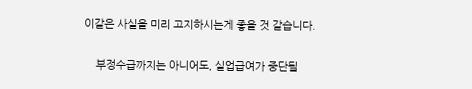이같은 사실을 미리 고지하시는게 좋을 것 같습니다.

    부정수급까지는 아니어도, 실업급여가 중단될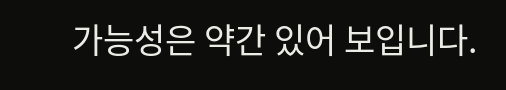가능성은 약간 있어 보입니다.